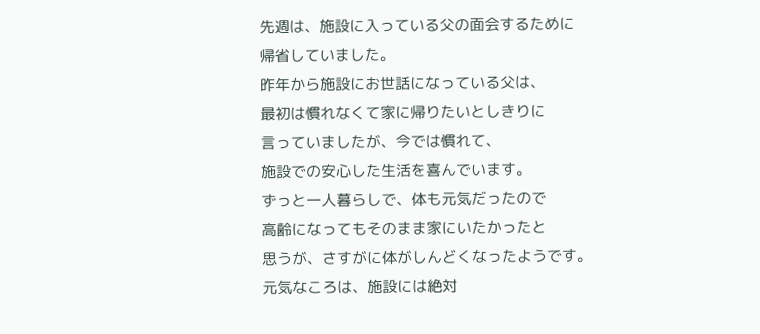先週は、施設に入っている父の面会するために
帰省していました。
昨年から施設にお世話になっている父は、
最初は慣れなくて家に帰りたいとしきりに
言っていましたが、今では慣れて、
施設での安心した生活を喜んでいます。
ずっと一人暮らしで、体も元気だったので
高齢になってもそのまま家にいたかったと
思うが、さすがに体がしんどくなったようです。
元気なころは、施設には絶対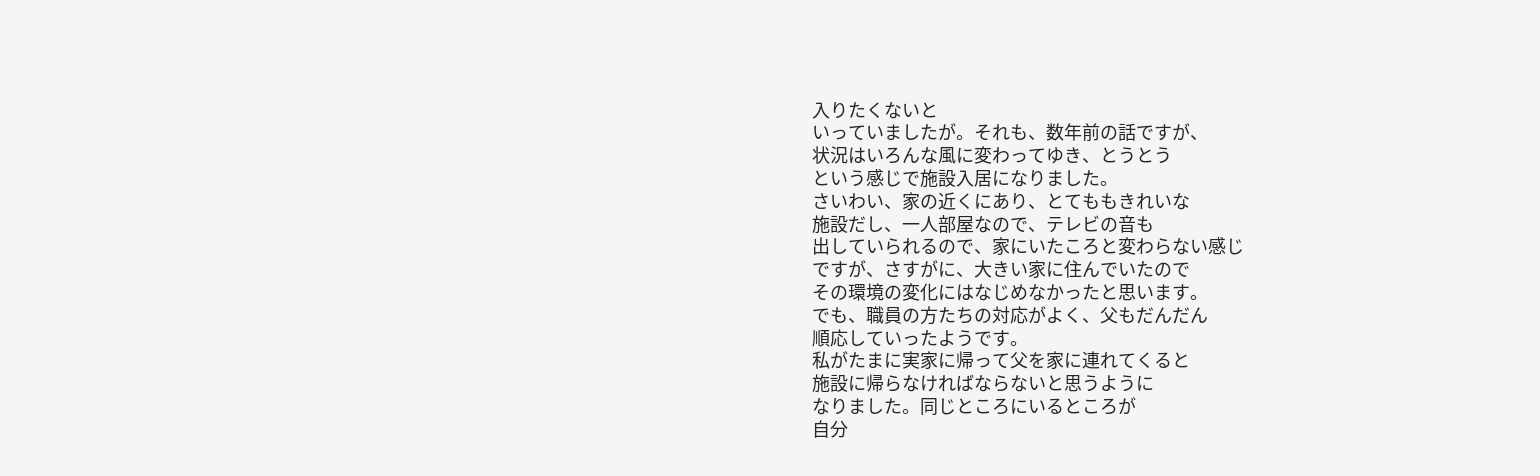入りたくないと
いっていましたが。それも、数年前の話ですが、
状況はいろんな風に変わってゆき、とうとう
という感じで施設入居になりました。
さいわい、家の近くにあり、とてももきれいな
施設だし、一人部屋なので、テレビの音も
出していられるので、家にいたころと変わらない感じ
ですが、さすがに、大きい家に住んでいたので
その環境の変化にはなじめなかったと思います。
でも、職員の方たちの対応がよく、父もだんだん
順応していったようです。
私がたまに実家に帰って父を家に連れてくると
施設に帰らなければならないと思うように
なりました。同じところにいるところが
自分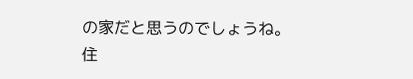の家だと思うのでしょうね。
住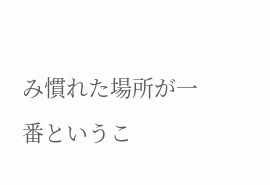み慣れた場所が一番というこ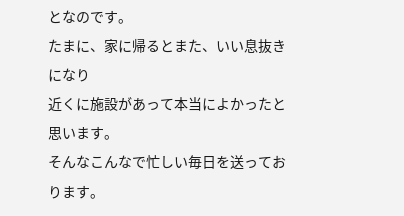となのです。
たまに、家に帰るとまた、いい息抜きになり
近くに施設があって本当によかったと思います。
そんなこんなで忙しい毎日を送っております。